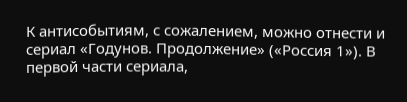К антисобытиям, с сожалением, можно отнести и сериал «Годунов. Продолжение» («Россия 1»). В первой части сериала,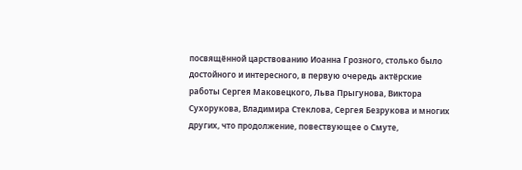посвящённой царствованию Иоанна Грозного, столько было достойного и интересного, в первую очередь актёрские работы Сергея Маковецкого, Льва Прыгунова, Виктора Сухорукова, Владимира Стеклова, Сергея Безрукова и многих других, что продолжение, повествующее о Смуте,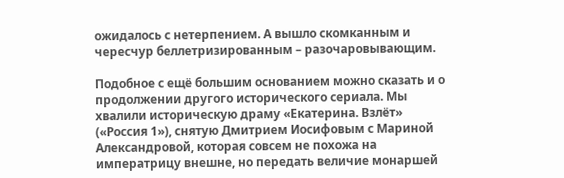ожидалось с нетерпением. А вышло скомканным и чересчур беллетризированным – разочаровывающим.

Подобное с ещё большим основанием можно сказать и о продолжении другого исторического сериала. Мы хвалили историческую драму «Екатерина. Взлёт» («Россия 1»), снятую Дмитрием Иосифовым с Мариной Александровой, которая совсем не похожа на императрицу внешне, но передать величие монаршей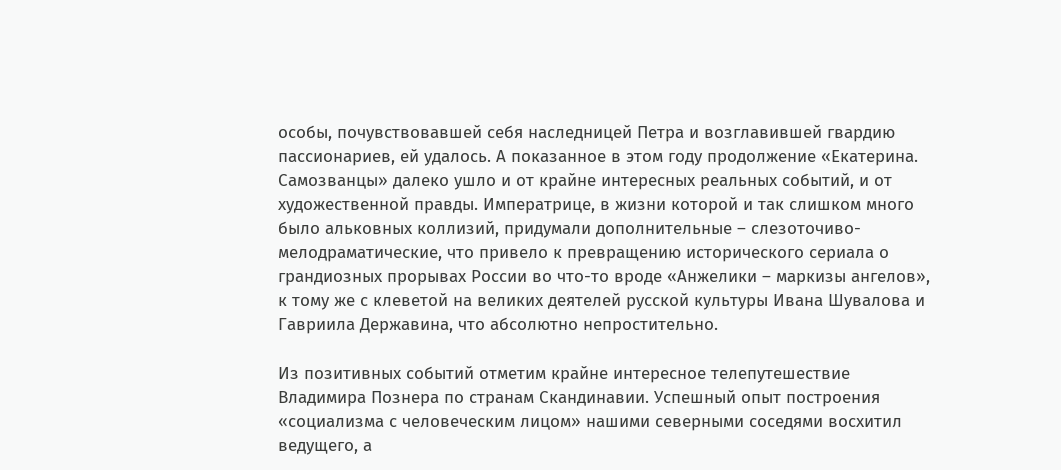особы, почувствовавшей себя наследницей Петра и возглавившей гвардию пассионариев, ей удалось. А показанное в этом году продолжение «Екатерина. Самозванцы» далеко ушло и от крайне интересных реальных событий, и от художественной правды. Императрице, в жизни которой и так слишком много было альковных коллизий, придумали дополнительные – слезоточиво-мелодраматические, что привело к превращению исторического сериала о грандиозных прорывах России во что-то вроде «Анжелики – маркизы ангелов», к тому же с клеветой на великих деятелей русской культуры Ивана Шувалова и Гавриила Державина, что абсолютно непростительно.

Из позитивных событий отметим крайне интересное телепутешествие Владимира Познера по странам Скандинавии. Успешный опыт построения «социализма с человеческим лицом» нашими северными соседями восхитил ведущего, а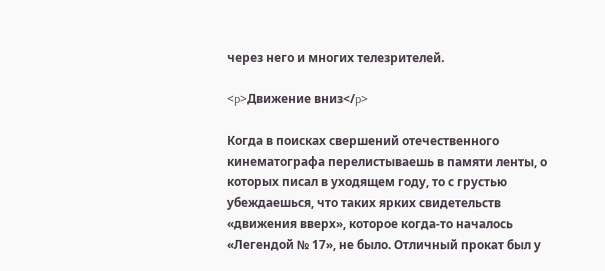через него и многих телезрителей.

<p>Движение вниз</p>

Когда в поисках свершений отечественного кинематографа перелистываешь в памяти ленты, о которых писал в уходящем году, то с грустью убеждаешься, что таких ярких свидетельств «движения вверх», которое когда-то началось «Легендой № 17», не было. Отличный прокат был у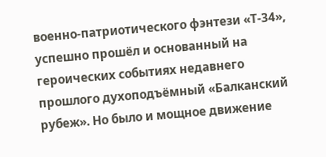военно-патриотического фэнтези «Т-34», успешно прошёл и основанный на героических событиях недавнего прошлого духоподъёмный «Балканский рубеж». Но было и мощное движение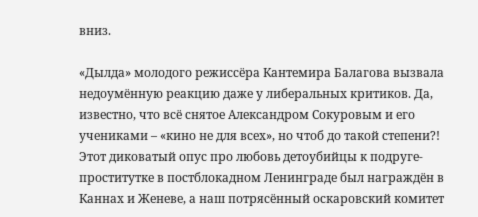вниз.

«Дылда» молодого режиссёра Кантемира Балагова вызвала недоумённую реакцию даже у либеральных критиков. Да, известно, что всё снятое Александром Сокуровым и его учениками – «кино не для всех», но чтоб до такой степени?! Этот диковатый опус про любовь детоубийцы к подруге-проститутке в постблокадном Ленинграде был награждён в Каннах и Женеве, а наш потрясённый оскаровский комитет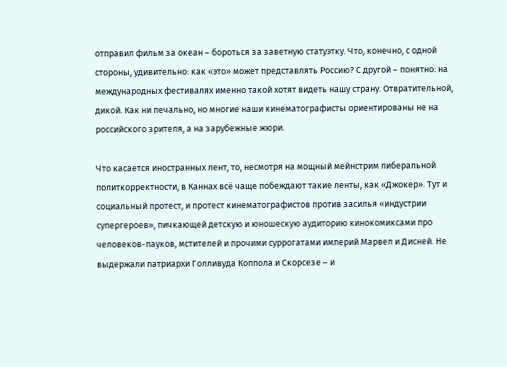отправил фильм за океан – бороться за заветную статуэтку. Что, конечно, с одной стороны, удивительно: как «это» может представлять Россию? С другой – понятно: на международных фестивалях именно такой хотят видеть нашу страну. Отвратительной, дикой. Как ни печально, но многие наши кинематографисты ориентированы не на российского зрителя, а на зарубежные жюри.

Что касается иностранных лент, то, несмотря на мощный мейнстрим либеральной политкорректности, в Каннах всё чаще побеждают такие ленты, как «Джокер». Тут и социальный протест, и протест кинематографистов против засилья «индустрии супергероев», пичкающей детскую и юношескую аудиторию кинокомиксами про человеков-пауков, мстителей и прочими суррогатами империй Марвел и Дисней. Не выдержали патриархи Голливуда Коппола и Скорсезе – и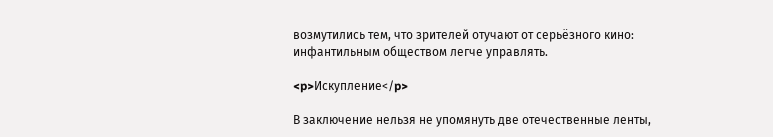возмутились тем, что зрителей отучают от серьёзного кино: инфантильным обществом легче управлять.

<p>Искупление</p>

В заключение нельзя не упомянуть две отечественные ленты,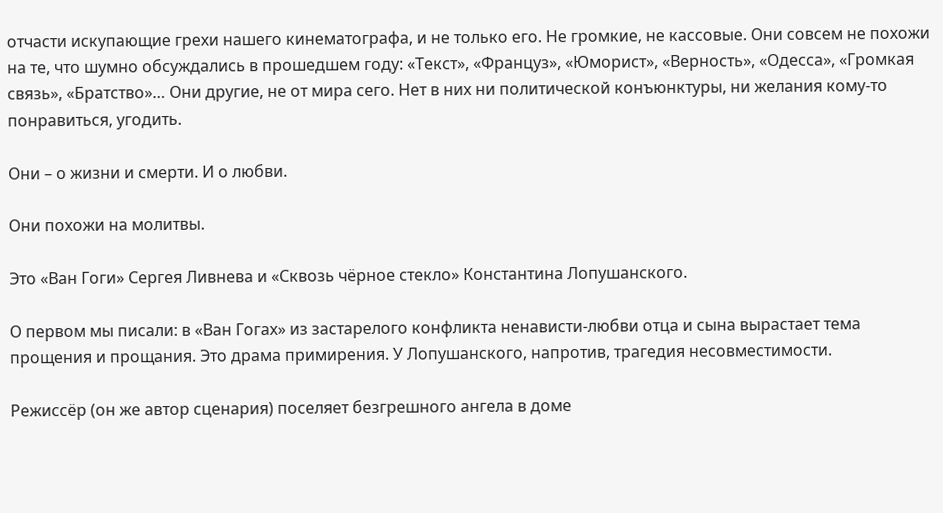отчасти искупающие грехи нашего кинематографа, и не только его. Не громкие, не кассовые. Они совсем не похожи на те, что шумно обсуждались в прошедшем году: «Текст», «Француз», «Юморист», «Верность», «Одесса», «Громкая связь», «Братство»… Они другие, не от мира сего. Нет в них ни политической конъюнктуры, ни желания кому-то понравиться, угодить.

Они – о жизни и смерти. И о любви.

Они похожи на молитвы.

Это «Ван Гоги» Сергея Ливнева и «Сквозь чёрное стекло» Константина Лопушанского.

О первом мы писали: в «Ван Гогах» из застарелого конфликта ненависти-любви отца и сына вырастает тема прощения и прощания. Это драма примирения. У Лопушанского, напротив, трагедия несовместимости.

Режиссёр (он же автор сценария) поселяет безгрешного ангела в доме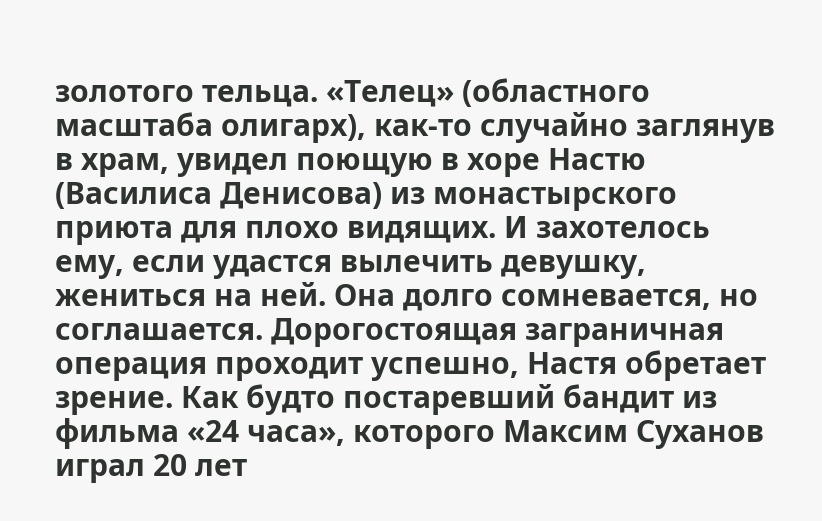золотого тельца. «Телец» (областного масштаба олигарх), как-то случайно заглянув в храм, увидел поющую в хоре Настю (Василиса Денисова) из монастырского приюта для плохо видящих. И захотелось ему, если удастся вылечить девушку, жениться на ней. Она долго сомневается, но соглашается. Дорогостоящая заграничная операция проходит успешно, Настя обретает зрение. Как будто постаревший бандит из фильма «24 часа», которого Максим Суханов играл 20 лет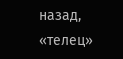назад, «телец»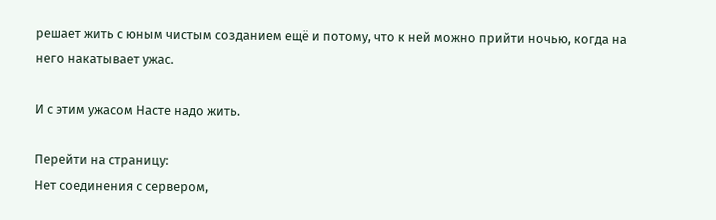решает жить с юным чистым созданием ещё и потому, что к ней можно прийти ночью, когда на него накатывает ужас.

И с этим ужасом Насте надо жить.

Перейти на страницу:
Нет соединения с сервером,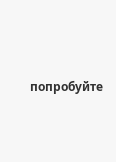попробуйте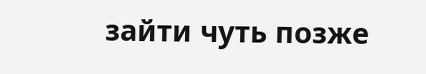зайти чуть позже